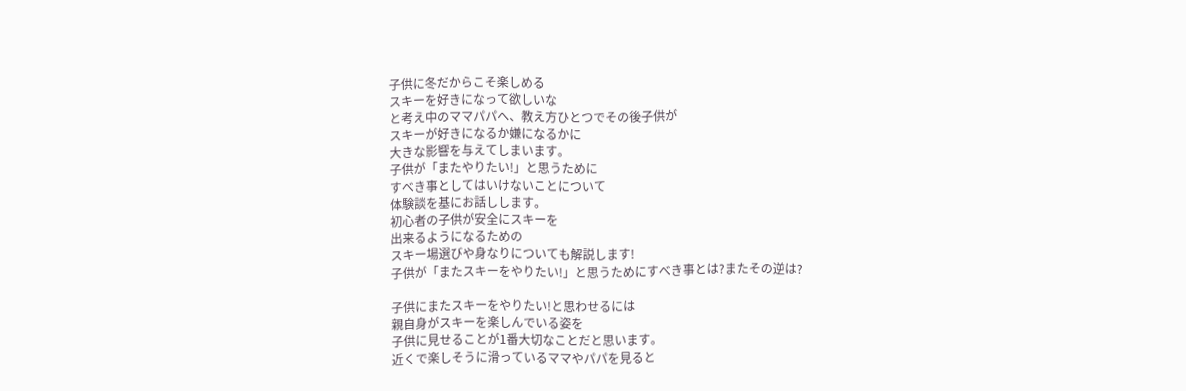子供に冬だからこそ楽しめる
スキーを好きになって欲しいな
と考え中のママパパへ、教え方ひとつでその後子供が
スキーが好きになるか嫌になるかに
大きな影響を与えてしまいます。
子供が「またやりたい!」と思うために
すべき事としてはいけないことについて
体験談を基にお話しします。
初心者の子供が安全にスキーを
出来るようになるための
スキー場選びや身なりについても解説します!
子供が「またスキーをやりたい!」と思うためにすべき事とは?またその逆は?

子供にまたスキーをやりたい!と思わせるには
親自身がスキーを楽しんでいる姿を
子供に見せることが1番大切なことだと思います。
近くで楽しそうに滑っているママやパパを見ると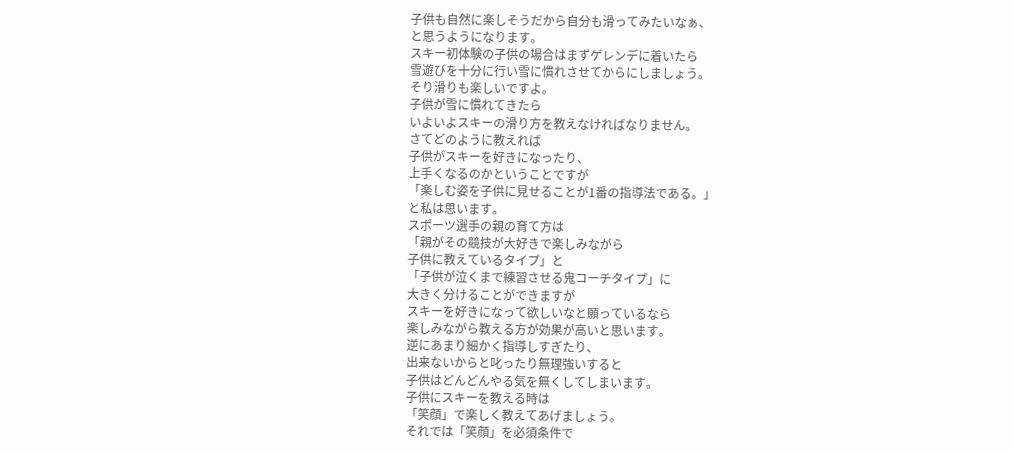子供も自然に楽しそうだから自分も滑ってみたいなぁ、
と思うようになります。
スキー初体験の子供の場合はまずゲレンデに着いたら
雪遊びを十分に行い雪に慣れさせてからにしましょう。
そり滑りも楽しいですよ。
子供が雪に慣れてきたら
いよいよスキーの滑り方を教えなければなりません。
さてどのように教えれば
子供がスキーを好きになったり、
上手くなるのかということですが
「楽しむ姿を子供に見せることが1番の指導法である。」
と私は思います。
スポーツ選手の親の育て方は
「親がその競技が大好きで楽しみながら
子供に教えているタイプ」と
「子供が泣くまで練習させる鬼コーチタイプ」に
大きく分けることができますが
スキーを好きになって欲しいなと願っているなら
楽しみながら教える方が効果が高いと思います。
逆にあまり細かく指導しすぎたり、
出来ないからと叱ったり無理強いすると
子供はどんどんやる気を無くしてしまいます。
子供にスキーを教える時は
「笑顔」で楽しく教えてあげましょう。
それでは「笑顔」を必須条件で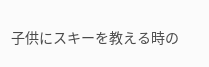子供にスキーを教える時の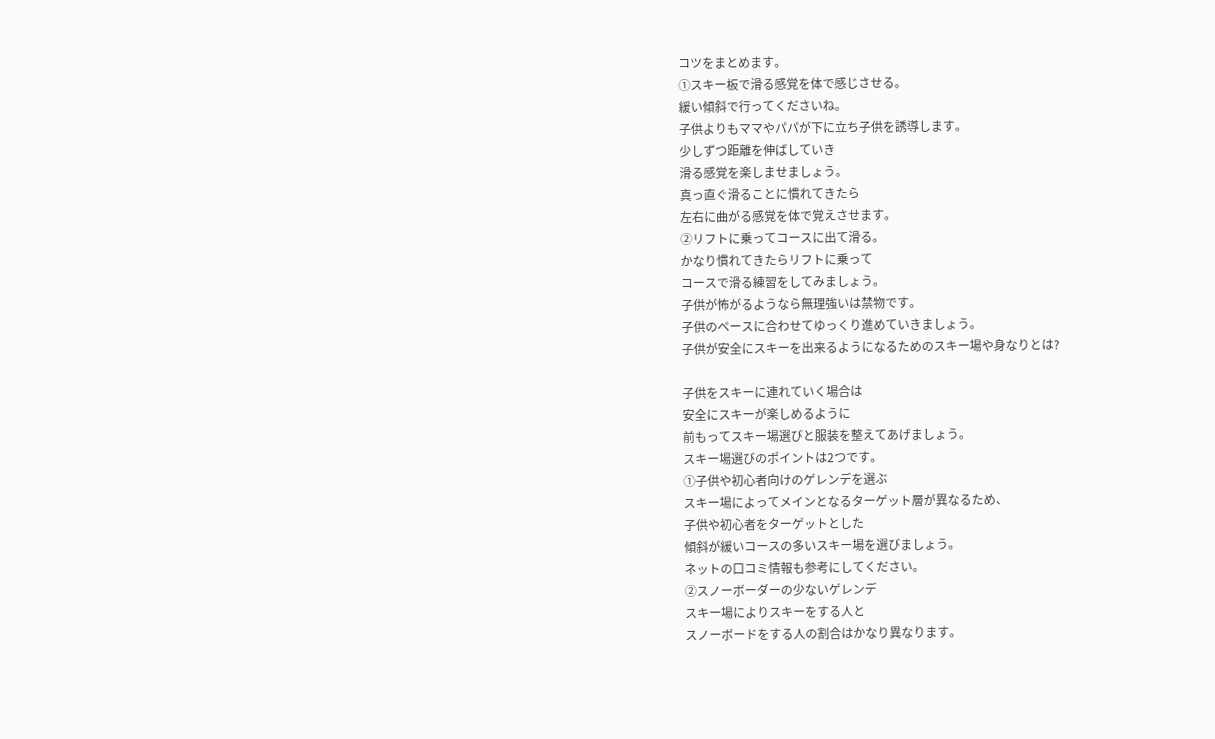コツをまとめます。
①スキー板で滑る感覚を体で感じさせる。
緩い傾斜で行ってくださいね。
子供よりもママやパパが下に立ち子供を誘導します。
少しずつ距離を伸ばしていき
滑る感覚を楽しませましょう。
真っ直ぐ滑ることに慣れてきたら
左右に曲がる感覚を体で覚えさせます。
②リフトに乗ってコースに出て滑る。
かなり慣れてきたらリフトに乗って
コースで滑る練習をしてみましょう。
子供が怖がるようなら無理強いは禁物です。
子供のペースに合わせてゆっくり進めていきましょう。
子供が安全にスキーを出来るようになるためのスキー場や身なりとは?

子供をスキーに連れていく場合は
安全にスキーが楽しめるように
前もってスキー場選びと服装を整えてあげましょう。
スキー場選びのポイントは2つです。
①子供や初心者向けのゲレンデを選ぶ
スキー場によってメインとなるターゲット層が異なるため、
子供や初心者をターゲットとした
傾斜が緩いコースの多いスキー場を選びましょう。
ネットの口コミ情報も参考にしてください。
②スノーボーダーの少ないゲレンデ
スキー場によりスキーをする人と
スノーボードをする人の割合はかなり異なります。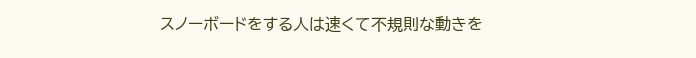スノーボードをする人は速くて不規則な動きを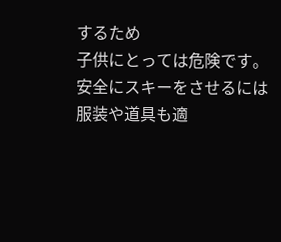するため
子供にとっては危険です。
安全にスキーをさせるには
服装や道具も適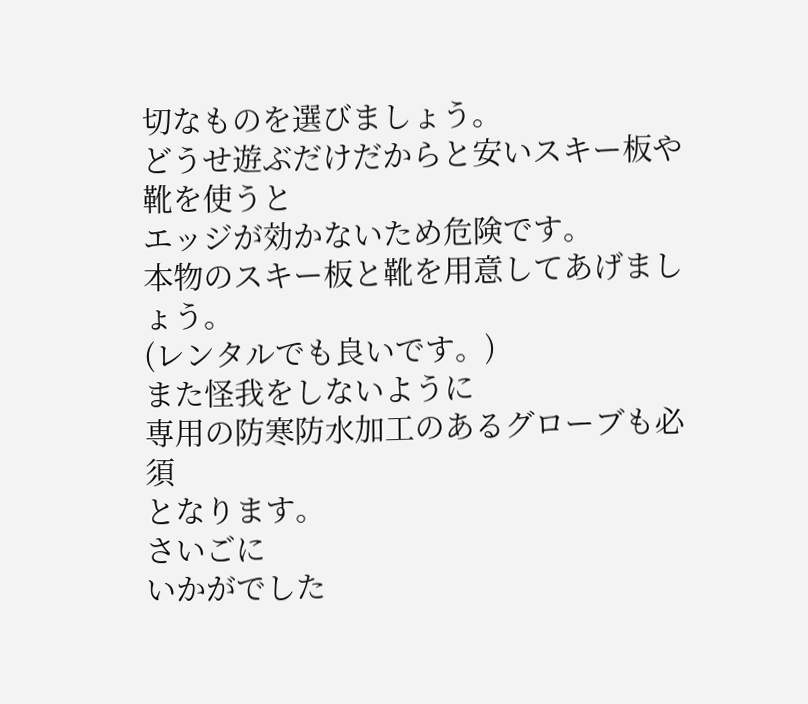切なものを選びましょう。
どうせ遊ぶだけだからと安いスキー板や靴を使うと
エッジが効かないため危険です。
本物のスキー板と靴を用意してあげましょう。
(レンタルでも良いです。)
また怪我をしないように
専用の防寒防水加工のあるグローブも必須
となります。
さいごに
いかがでした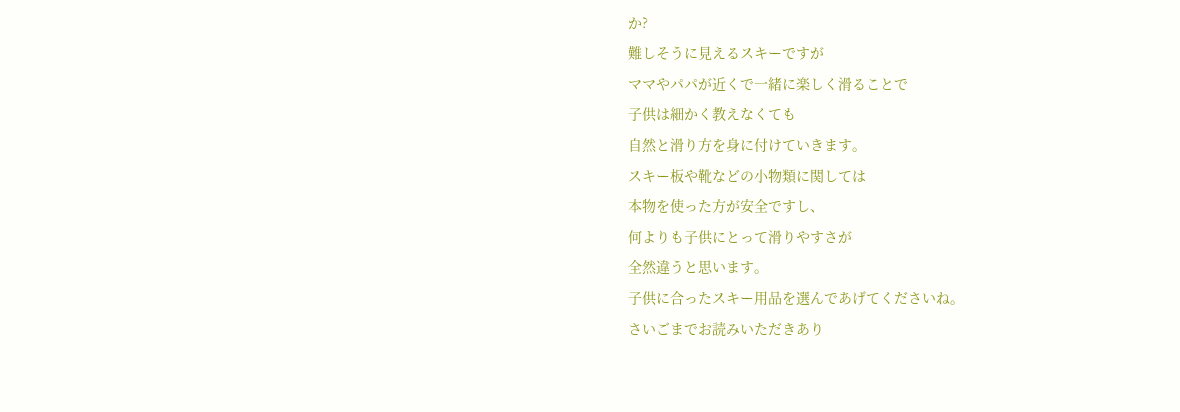か?
難しそうに見えるスキーですが
ママやパパが近くで一緒に楽しく滑ることで
子供は細かく教えなくても
自然と滑り方を身に付けていきます。
スキー板や靴などの小物類に関しては
本物を使った方が安全ですし、
何よりも子供にとって滑りやすさが
全然違うと思います。
子供に合ったスキー用品を選んであげてくださいね。
さいごまでお読みいただきあり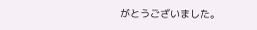がとうございました。